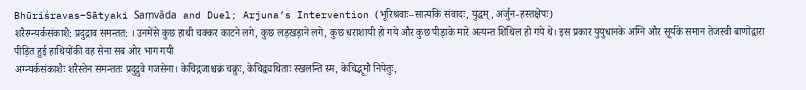Bhūriśravas–Sātyaki Saṃvāda and Duel; Arjuna’s Intervention (भूरिश्रवाः–सात्यकि संवादः, युद्धम्, अर्जुन-हस्तक्षेपः)
शरैरग्न्यर्कसंकाशै: प्रदुद्राव समन्तत: । उनमेंसे कुछ हाथी चक्कर काटने लगे, कुछ लड़खड़ाने लगे, कुछ धराशायी हो गये और कुछ पीड़ाके मारे अत्यन्त शिथिल हो गये थे। इस प्रकार युयुधानके अग्नि और सूर्यके समान तेजस्वी बाणोंद्वारा पीड़ित हुई हाथियोंकी वह सेना सब ओर भाग गयी
अग्न्यर्कसंकाशैः शरैस्तेन समन्ततः प्रदुद्रुवे गजसेना। केचिद्गजाश्चक्रं चक्रुः, केचिद्व्यथिताः स्खलन्ति स्म, केचिद्भूमौ निपेतुः,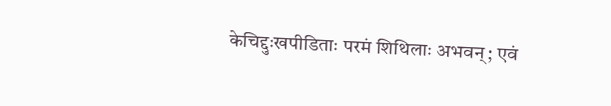केचिद्दुःखपीडिताः परमं शिथिलाः अभवन्; एवं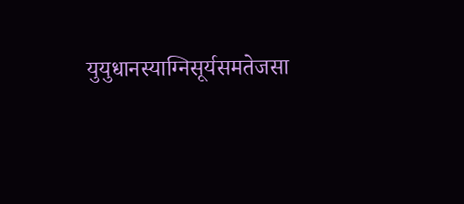युयुधानस्याग्निसूर्यसमतेजसा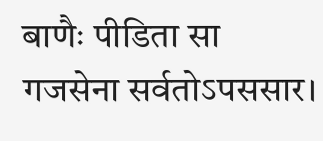बाणैः पीडिता सा गजसेना सर्वतोऽपससार।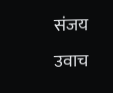संजय उवाच